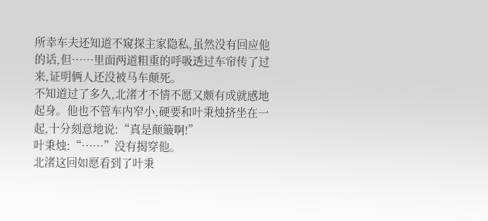所幸车夫还知道不窥探主家隐私,虽然没有回应他的话,但……里面两道粗重的呼吸透过车帘传了过来,证明俩人还没被马车颠死。
不知道过了多久,北渚才不情不愿又颇有成就感地起身。他也不管车内窄小,硬要和叶秉烛挤坐在一起,十分刻意地说:“真是颠簸啊!”
叶秉烛:“……”没有揭穿他。
北渚这回如愿看到了叶秉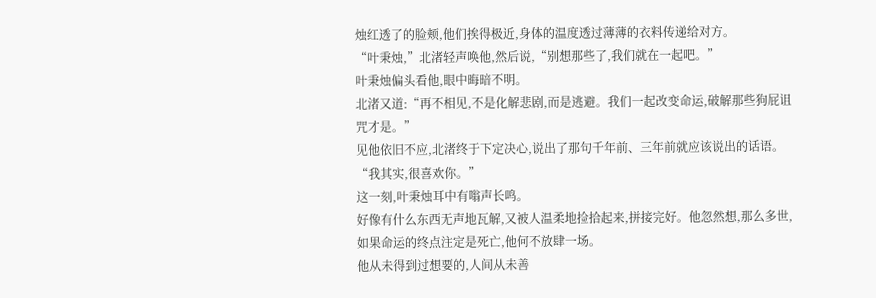烛红透了的脸颊,他们挨得极近,身体的温度透过薄薄的衣料传递给对方。
“叶秉烛,”北渚轻声唤他,然后说,“别想那些了,我们就在一起吧。”
叶秉烛偏头看他,眼中晦暗不明。
北渚又道:“再不相见,不是化解悲剧,而是逃避。我们一起改变命运,破解那些狗屁诅咒才是。”
见他依旧不应,北渚终于下定决心,说出了那句千年前、三年前就应该说出的话语。
“我其实,很喜欢你。”
这一刻,叶秉烛耳中有嗡声长鸣。
好像有什么东西无声地瓦解,又被人温柔地捡拾起来,拼接完好。他忽然想,那么多世,如果命运的终点注定是死亡,他何不放肆一场。
他从未得到过想要的,人间从未善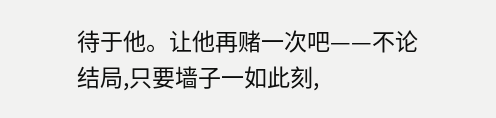待于他。让他再赌一次吧——不论结局,只要墙子一如此刻,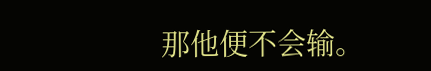那他便不会输。